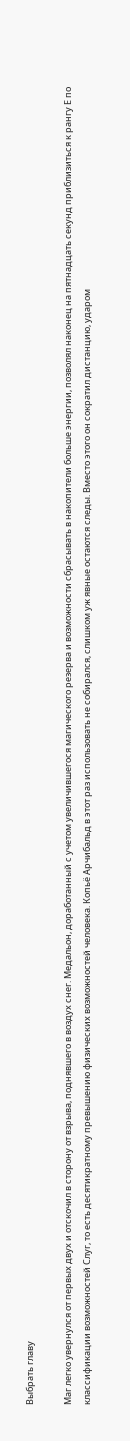Выбрать главу

Маг легко увернулся от первых двух и отскочил в сторону от взрыва, поднявшего в воздух снег. Медальон, доработанный с учетом увеличившегося магического резерва и возможности сбрасывать в накопители больше энергии, позволял наконец на пятнадцать секунд приблизиться к рангу Е по классификации возможностей Слуг, то есть десятикратному превышению физических возможностей человека. Копьё Арчибальд в этот раз использовать не собирался, слишком уж явные остаются следы. Вместо этого он сократил дистанцию, ударом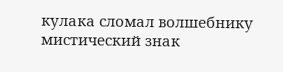кулака сломал волшебнику мистический знак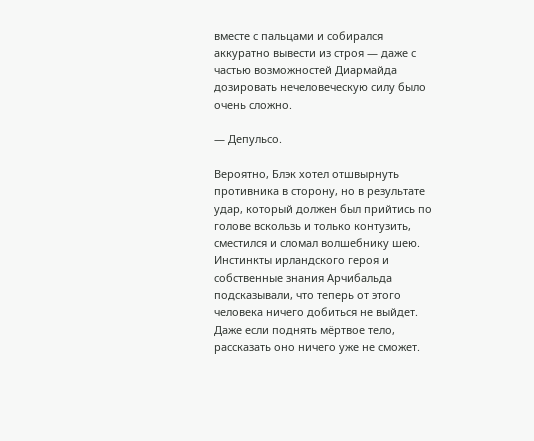вместе с пальцами и собирался аккуратно вывести из строя — даже с частью возможностей Диармайда дозировать нечеловеческую силу было очень сложно.

— Депульсо.

Вероятно, Блэк хотел отшвырнуть противника в сторону, но в результате удар, который должен был прийтись по голове вскользь и только контузить, сместился и сломал волшебнику шею. Инстинкты ирландского героя и собственные знания Арчибальда подсказывали, что теперь от этого человека ничего добиться не выйдет. Даже если поднять мёртвое тело, рассказать оно ничего уже не сможет.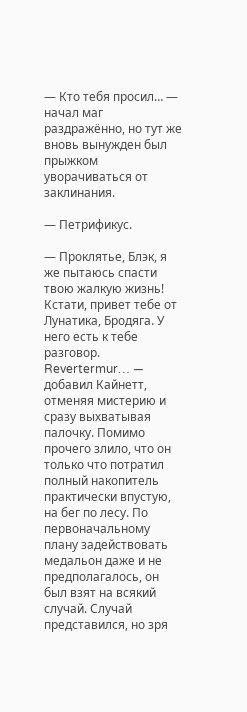— Кто тебя просил… — начал маг раздражённо, но тут же вновь вынужден был прыжком уворачиваться от заклинания.

— Петрификус.

— Проклятье, Блэк, я же пытаюсь спасти твою жалкую жизнь! Кстати, привет тебе от Лунатика, Бродяга. У него есть к тебе разговор. Revertermur… — добавил Кайнетт, отменяя мистерию и сразу выхватывая палочку. Помимо прочего злило, что он только что потратил полный накопитель практически впустую, на бег по лесу. По первоначальному плану задействовать медальон даже и не предполагалось, он был взят на всякий случай. Случай представился, но зря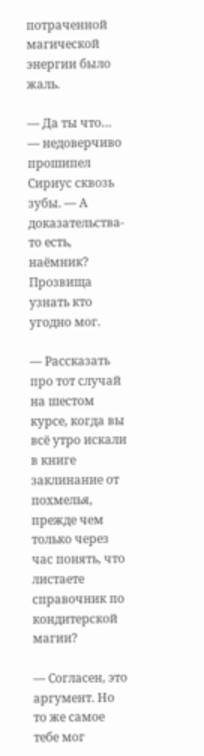потраченной магической энергии было жаль.

— Да ты что… — недоверчиво прошипел Сириус сквозь зубы. — А доказательства-то есть, наёмник? Прозвища узнать кто угодно мог.

— Рассказать про тот случай на шестом курсе, когда вы всё утро искали в книге заклинание от похмелья, прежде чем только через час понять, что листаете справочник по кондитерской магии?

— Согласен, это аргумент. Но то же самое тебе мог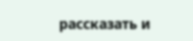рассказать и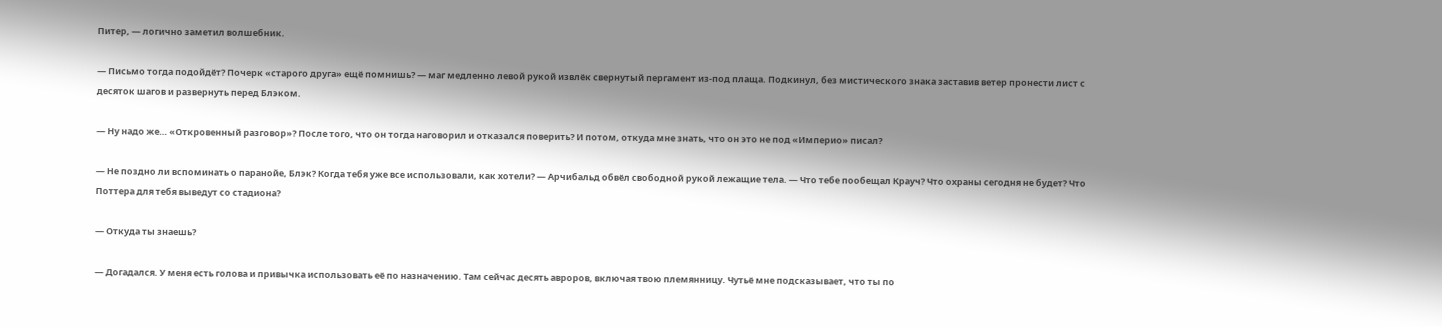Питер, — логично заметил волшебник.

— Письмо тогда подойдёт? Почерк «старого друга» ещё помнишь? — маг медленно левой рукой извлёк свернутый пергамент из-под плаща. Подкинул, без мистического знака заставив ветер пронести лист с десяток шагов и развернуть перед Блэком.

— Ну надо же… «Откровенный разговор»? После того, что он тогда наговорил и отказался поверить? И потом, откуда мне знать, что он это не под «Империо» писал?

— Не поздно ли вспоминать о паранойе, Блэк? Когда тебя уже все использовали, как хотели? — Арчибальд обвёл свободной рукой лежащие тела. — Что тебе пообещал Крауч? Что охраны сегодня не будет? Что Поттера для тебя выведут со стадиона?

— Откуда ты знаешь?

— Догадался. У меня есть голова и привычка использовать её по назначению. Там сейчас десять авроров, включая твою племянницу. Чутьё мне подсказывает, что ты по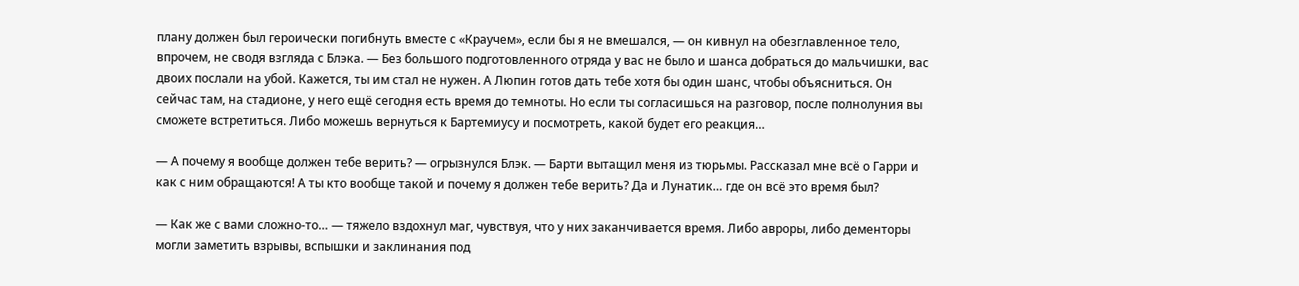плану должен был героически погибнуть вместе с «Краучем», если бы я не вмешался, — он кивнул на обезглавленное тело, впрочем, не сводя взгляда с Блэка. — Без большого подготовленного отряда у вас не было и шанса добраться до мальчишки, вас двоих послали на убой. Кажется, ты им стал не нужен. А Люпин готов дать тебе хотя бы один шанс, чтобы объясниться. Он сейчас там, на стадионе, у него ещё сегодня есть время до темноты. Но если ты согласишься на разговор, после полнолуния вы сможете встретиться. Либо можешь вернуться к Бартемиусу и посмотреть, какой будет его реакция…

— А почему я вообще должен тебе верить? — огрызнулся Блэк. — Барти вытащил меня из тюрьмы. Рассказал мне всё о Гарри и как с ним обращаются! А ты кто вообще такой и почему я должен тебе верить? Да и Лунатик… где он всё это время был?

— Как же с вами сложно-то… — тяжело вздохнул маг, чувствуя, что у них заканчивается время. Либо авроры, либо дементоры могли заметить взрывы, вспышки и заклинания под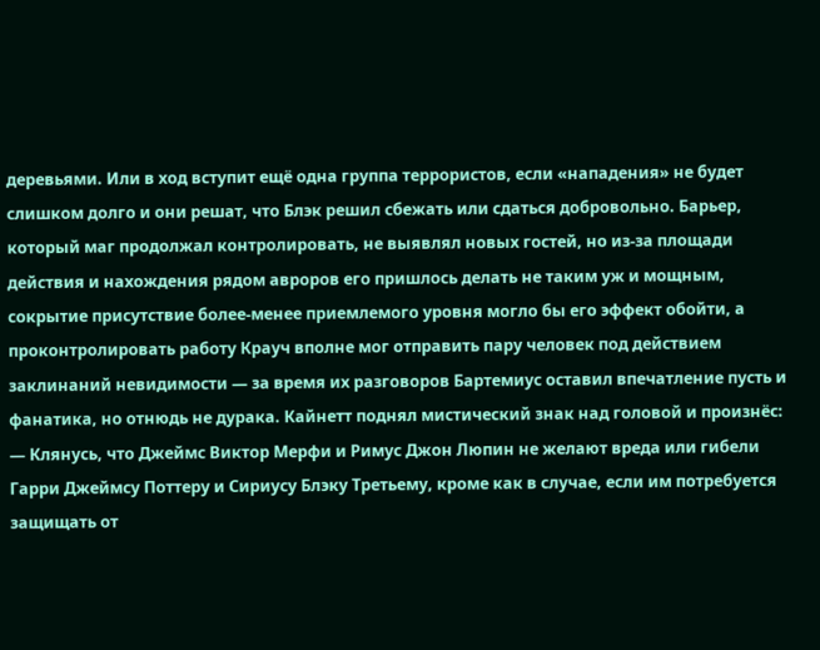деревьями. Или в ход вступит ещё одна группа террористов, если «нападения» не будет слишком долго и они решат, что Блэк решил сбежать или сдаться добровольно. Барьер, который маг продолжал контролировать, не выявлял новых гостей, но из-за площади действия и нахождения рядом авроров его пришлось делать не таким уж и мощным, сокрытие присутствие более-менее приемлемого уровня могло бы его эффект обойти, а проконтролировать работу Крауч вполне мог отправить пару человек под действием заклинаний невидимости — за время их разговоров Бартемиус оставил впечатление пусть и фанатика, но отнюдь не дурака. Кайнетт поднял мистический знак над головой и произнёс: — Клянусь, что Джеймс Виктор Мерфи и Римус Джон Люпин не желают вреда или гибели Гарри Джеймсу Поттеру и Сириусу Блэку Третьему, кроме как в случае, если им потребуется защищать от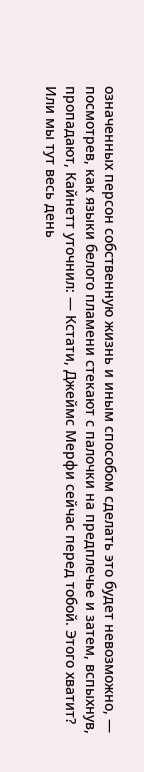означенных персон собственную жизнь и иным способом сделать это будет невозможно, — посмотрев, как языки белого пламени стекают с палочки на предплечье и затем, вспыхнув, пропадают, Кайнетт уточнил: — Кстати, Джеймс Мерфи сейчас перед тобой. Этого хватит? Или мы тут весь день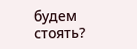будем стоять?